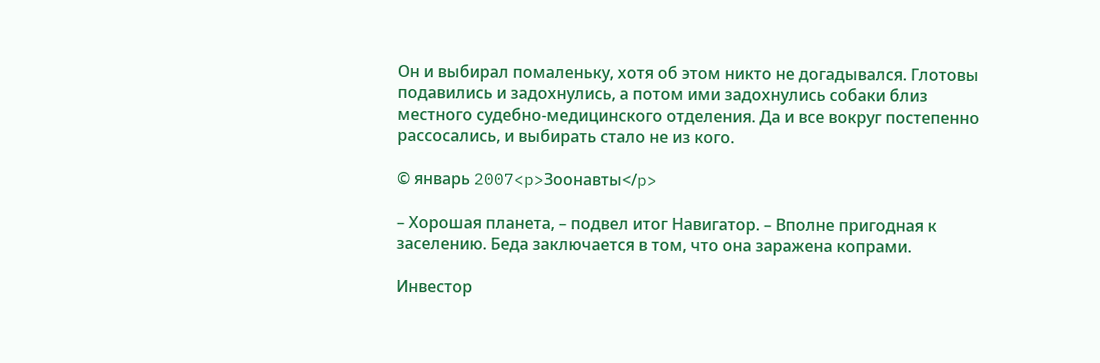Он и выбирал помаленьку, хотя об этом никто не догадывался. Глотовы подавились и задохнулись, а потом ими задохнулись собаки близ местного судебно-медицинского отделения. Да и все вокруг постепенно рассосались, и выбирать стало не из кого.

© январь 2007<p>Зоонавты</p>

– Хорошая планета, – подвел итог Навигатор. – Вполне пригодная к заселению. Беда заключается в том, что она заражена копрами.

Инвестор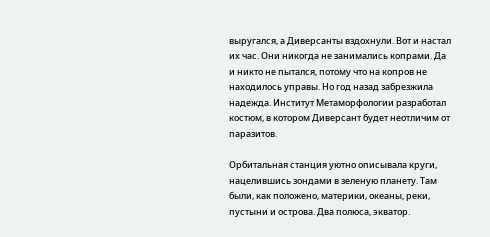выругался, а Диверсанты вздохнули. Вот и настал их час. Они никогда не занимались копрами. Да и никто не пытался, потому что на копров не находилось управы. Но год назад забрезжила надежда. Институт Метаморфологии разработал костюм, в котором Диверсант будет неотличим от паразитов.

Орбитальная станция уютно описывала круги, нацелившись зондами в зеленую планету. Там были, как положено, материки, океаны, реки, пустыни и острова. Два полюса, экватор.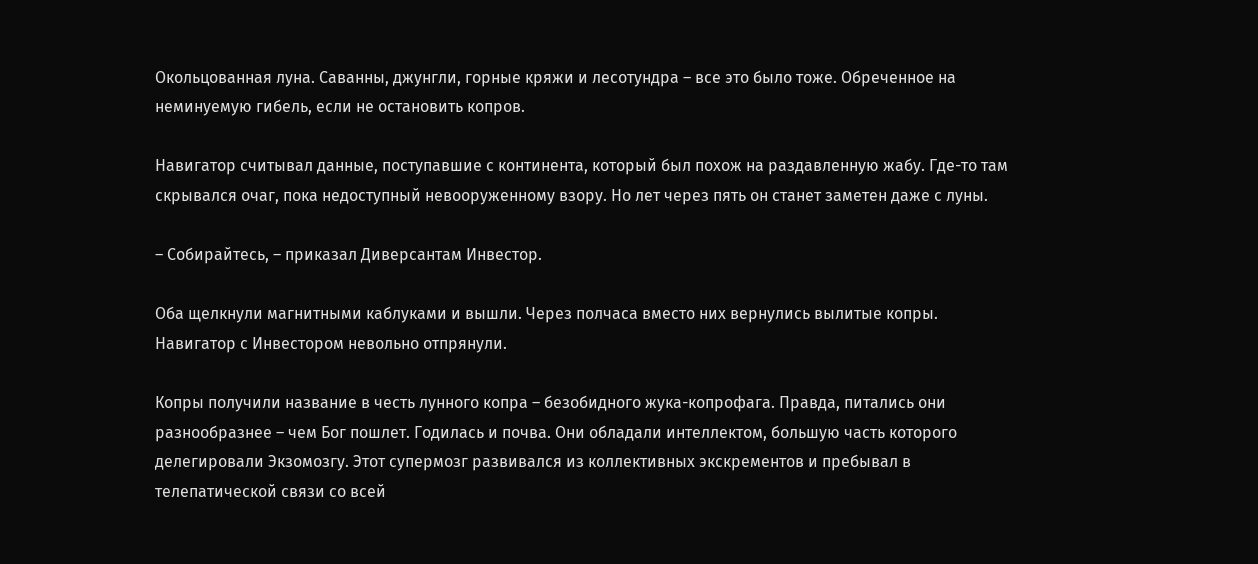Окольцованная луна. Саванны, джунгли, горные кряжи и лесотундра – все это было тоже. Обреченное на неминуемую гибель, если не остановить копров.

Навигатор считывал данные, поступавшие с континента, который был похож на раздавленную жабу. Где-то там скрывался очаг, пока недоступный невооруженному взору. Но лет через пять он станет заметен даже с луны.

– Собирайтесь, – приказал Диверсантам Инвестор.

Оба щелкнули магнитными каблуками и вышли. Через полчаса вместо них вернулись вылитые копры. Навигатор с Инвестором невольно отпрянули.

Копры получили название в честь лунного копра – безобидного жука-копрофага. Правда, питались они разнообразнее – чем Бог пошлет. Годилась и почва. Они обладали интеллектом, большую часть которого делегировали Экзомозгу. Этот супермозг развивался из коллективных экскрементов и пребывал в телепатической связи со всей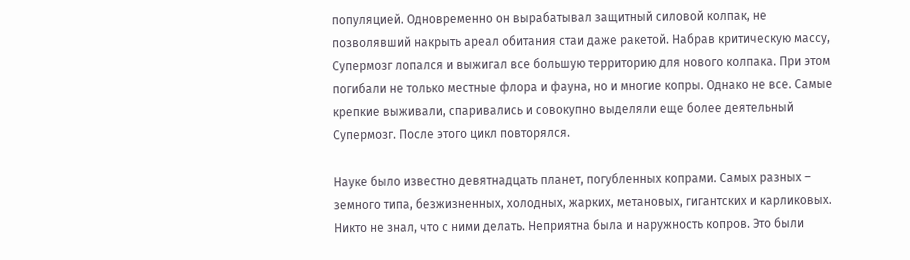популяцией. Одновременно он вырабатывал защитный силовой колпак, не позволявший накрыть ареал обитания стаи даже ракетой. Набрав критическую массу, Супермозг лопался и выжигал все большую территорию для нового колпака. При этом погибали не только местные флора и фауна, но и многие копры. Однако не все. Самые крепкие выживали, спаривались и совокупно выделяли еще более деятельный Супермозг. После этого цикл повторялся.

Науке было известно девятнадцать планет, погубленных копрами. Самых разных – земного типа, безжизненных, холодных, жарких, метановых, гигантских и карликовых. Никто не знал, что с ними делать. Неприятна была и наружность копров. Это были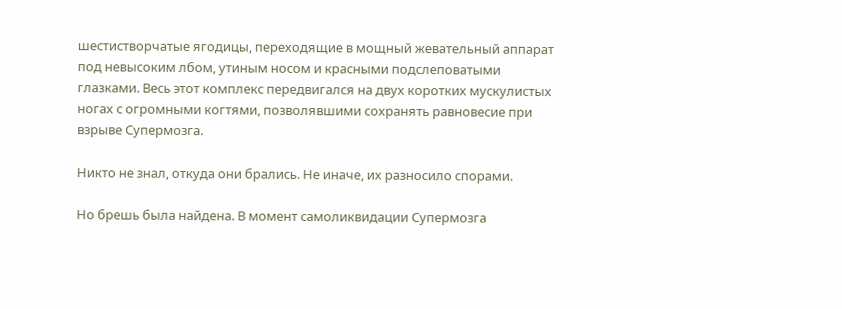шестистворчатые ягодицы, переходящие в мощный жевательный аппарат под невысоким лбом, утиным носом и красными подслеповатыми глазками. Весь этот комплекс передвигался на двух коротких мускулистых ногах с огромными когтями, позволявшими сохранять равновесие при взрыве Супермозга.

Никто не знал, откуда они брались. Не иначе, их разносило спорами.

Но брешь была найдена. В момент самоликвидации Супермозга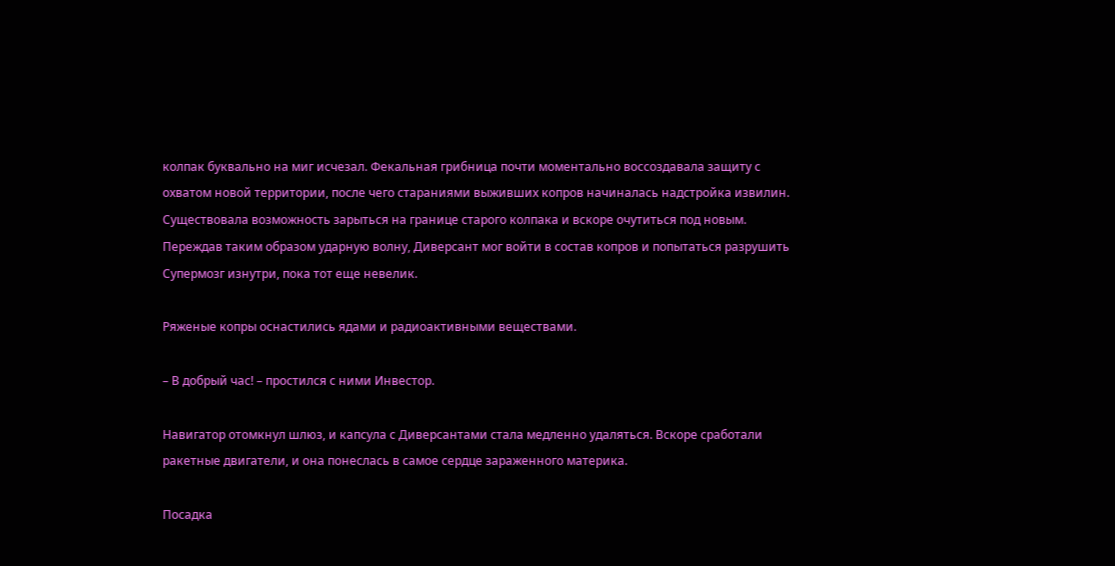колпак буквально на миг исчезал. Фекальная грибница почти моментально воссоздавала защиту с охватом новой территории, после чего стараниями выживших копров начиналась надстройка извилин. Существовала возможность зарыться на границе старого колпака и вскоре очутиться под новым. Переждав таким образом ударную волну, Диверсант мог войти в состав копров и попытаться разрушить Супермозг изнутри, пока тот еще невелик.

Ряженые копры оснастились ядами и радиоактивными веществами.

– В добрый час! – простился с ними Инвестор.

Навигатор отомкнул шлюз, и капсула с Диверсантами стала медленно удаляться. Вскоре сработали ракетные двигатели, и она понеслась в самое сердце зараженного материка.

Посадка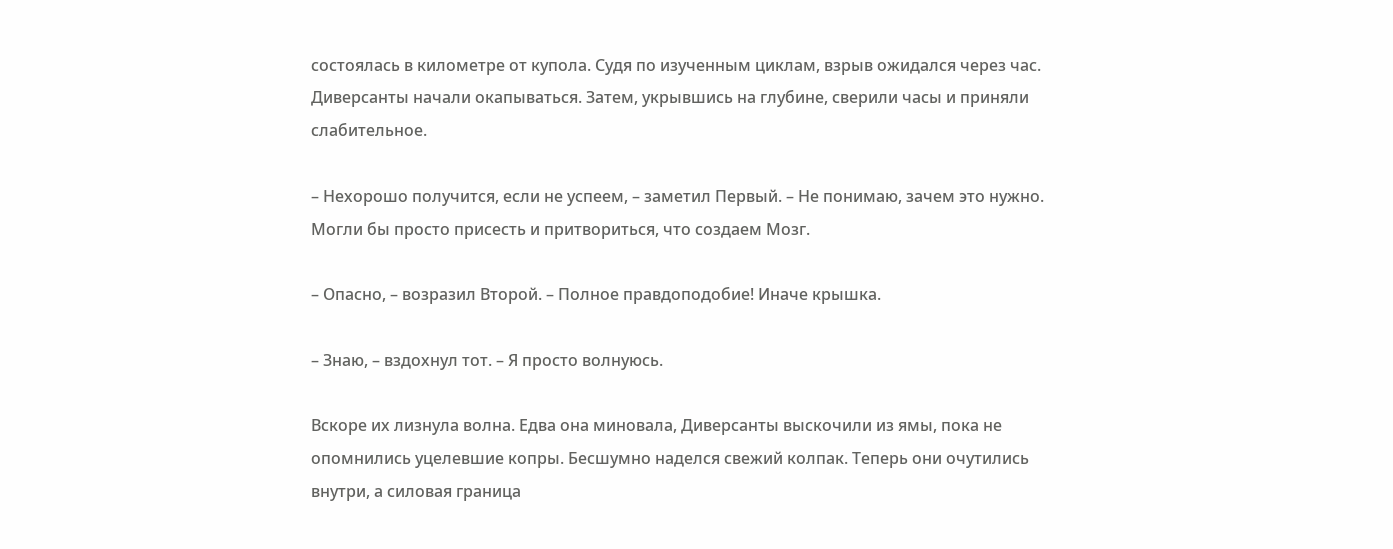состоялась в километре от купола. Судя по изученным циклам, взрыв ожидался через час. Диверсанты начали окапываться. Затем, укрывшись на глубине, сверили часы и приняли слабительное.

– Нехорошо получится, если не успеем, – заметил Первый. – Не понимаю, зачем это нужно. Могли бы просто присесть и притвориться, что создаем Мозг.

– Опасно, – возразил Второй. – Полное правдоподобие! Иначе крышка.

– Знаю, – вздохнул тот. – Я просто волнуюсь.

Вскоре их лизнула волна. Едва она миновала, Диверсанты выскочили из ямы, пока не опомнились уцелевшие копры. Бесшумно наделся свежий колпак. Теперь они очутились внутри, а силовая граница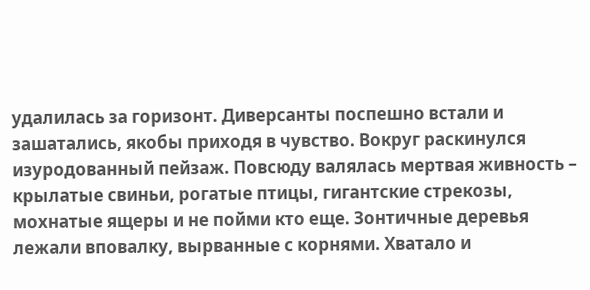удалилась за горизонт. Диверсанты поспешно встали и зашатались, якобы приходя в чувство. Вокруг раскинулся изуродованный пейзаж. Повсюду валялась мертвая живность – крылатые свиньи, рогатые птицы, гигантские стрекозы, мохнатые ящеры и не пойми кто еще. Зонтичные деревья лежали вповалку, вырванные с корнями. Хватало и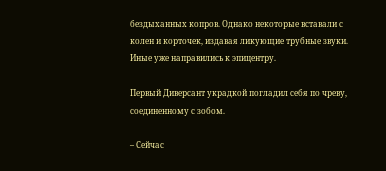бездыханных копров. Однако некоторые вставали с колен и корточек, издавая ликующие трубные звуки. Иные уже направились к эпицентру.

Первый Диверсант украдкой погладил себя по чреву, соединенному с зобом.

– Сейчас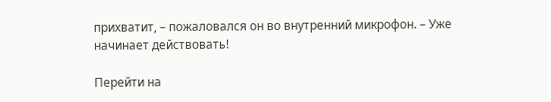прихватит, – пожаловался он во внутренний микрофон. – Уже начинает действовать!

Перейти на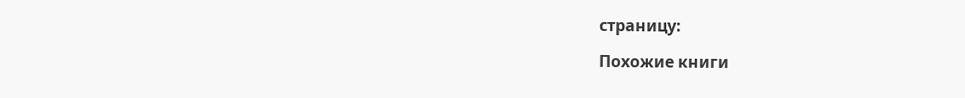страницу:

Похожие книги